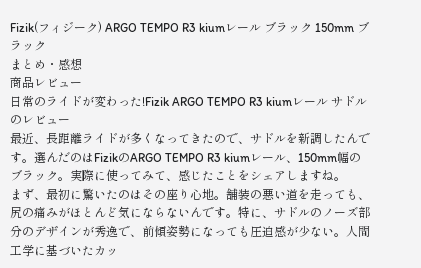Fizik(フィジーク) ARGO TEMPO R3 kiumレール ブラック 150mm ブラック
まとめ・感想
商品レビュー
日常のライドが変わった!Fizik ARGO TEMPO R3 kiumレール サドルのレビュー
最近、長距離ライドが多くなってきたので、サドルを新調したんです。選んだのはFizikのARGO TEMPO R3 kiumレール、150mm幅のブラック。実際に使ってみて、感じたことをシェアしますね。
まず、最初に驚いたのはその座り心地。舗装の悪い道を走っても、尻の痛みがほとんど気にならないんです。特に、サドルのノーズ部分のデザインが秀逸で、前傾姿勢になっても圧迫感が少ない。人間工学に基づいたカッ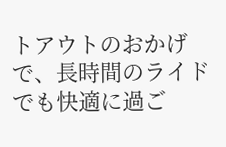トアウトのおかげで、長時間のライドでも快適に過ご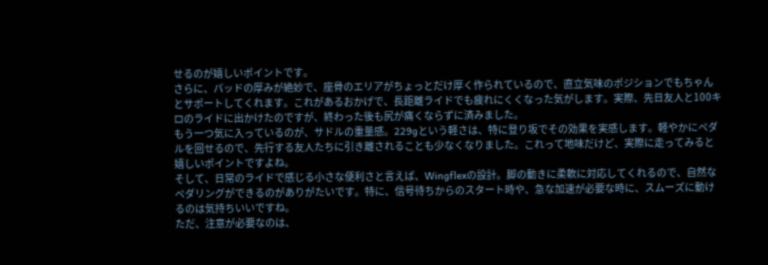せるのが嬉しいポイントです。
さらに、パッドの厚みが絶妙で、座骨のエリアがちょっとだけ厚く作られているので、直立気味のポジションでもちゃんとサポートしてくれます。これがあるおかげで、長距離ライドでも疲れにくくなった気がします。実際、先日友人と100キロのライドに出かけたのですが、終わった後も尻が痛くならずに済みました。
もう一つ気に入っているのが、サドルの重量感。229gという軽さは、特に登り坂でその効果を実感します。軽やかにペダルを回せるので、先行する友人たちに引き離されることも少なくなりました。これって地味だけど、実際に走ってみると嬉しいポイントですよね。
そして、日常のライドで感じる小さな便利さと言えば、Wingflexの設計。脚の動きに柔軟に対応してくれるので、自然なペダリングができるのがありがたいです。特に、信号待ちからのスタート時や、急な加速が必要な時に、スムーズに動けるのは気持ちいいですね。
ただ、注意が必要なのは、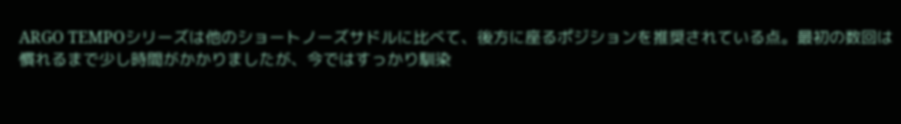ARGO TEMPOシリーズは他のショートノーズサドルに比べて、後方に座るポジションを推奨されている点。最初の数回は慣れるまで少し時間がかかりましたが、今ではすっかり馴染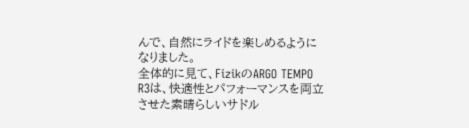んで、自然にライドを楽しめるようになりました。
全体的に見て、FizikのARGO TEMPO R3は、快適性とパフォーマンスを両立させた素晴らしいサドル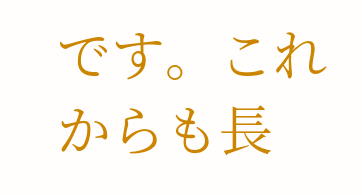です。これからも長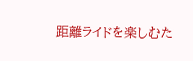距離ライドを楽しむた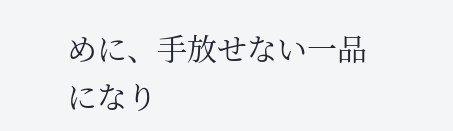めに、手放せない一品になり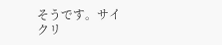そうです。サイクリ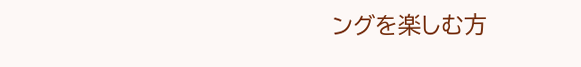ングを楽しむ方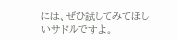には、ぜひ試してみてほしいサドルですよ。